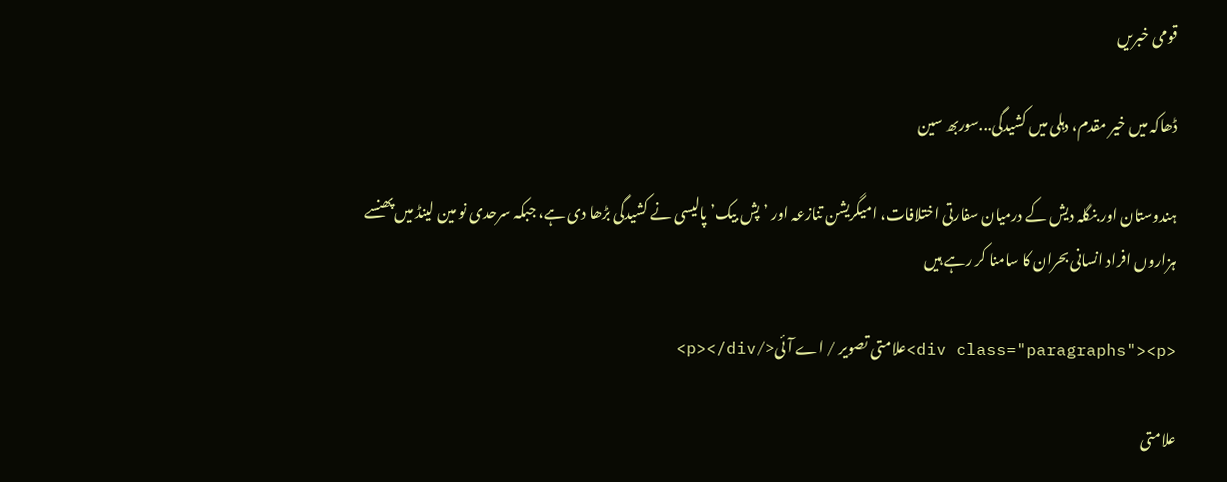قومی خبریں

ڈھاکہ میں خیر مقدم، دہلی میں کشیدگی...سوربھ سین

ہندوستان اور بنگلہ دیش کے درمیان سفارتی اختلافات، امیگریشن تنازعہ اور ’پش بیک’ پالیسی نے کشیدگی بڑھا دی ہے، جبکہ سرحدی نو مین لینڈ میں پھنسے ہزاروں افراد انسانی بحران کا سامنا کر رہے ہیں

<div class="paragraphs"><p>علامتی تصویر / اے آئی</p></div>

علامتی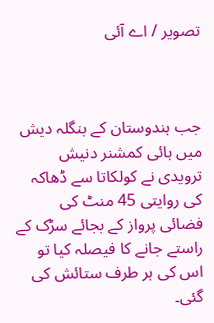تصویر / اے آئی



جب ہندوستان کے بنگلہ دیش میں ہائی کمشنر دنیش ترویدی نے کولکاتا سے ڈھاکہ کی روایتی 45 منٹ کی فضائی پرواز کے بجائے سڑک کے راستے جانے کا فیصلہ کیا تو اس کی ہر طرف ستائش کی گئی۔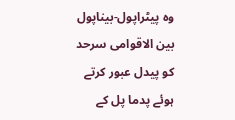وہ پیٹراپول-بیناپول بین الاقوامی سرحد کو پیدل عبور کرتے ہوئے پدما پل کے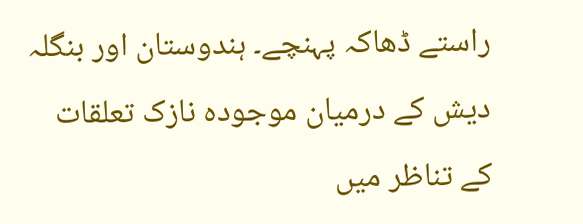راستے ڈھاکہ پہنچے۔ ہندوستان اور بنگلہ دیش کے درمیان موجودہ نازک تعلقات کے تناظر میں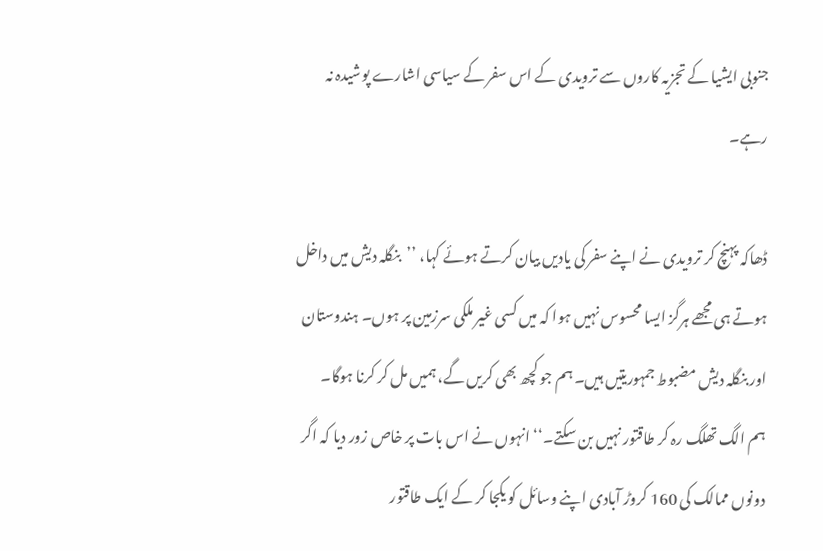جنوبی ایشیا کے تجزیہ کاروں سے ترویدی کے اس سفر کے سیاسی اشارے پوشیدہ نہ رہے۔

ڈھاکہ پہنچ کر ترویدی نے اپنے سفر کی یادیں بیان کرتے ہوئے کہا، ’’بنگلہ دیش میں داخل ہوتے ہی مجھے ہرگز ایسا محسوس نہیں ہوا کہ میں کسی غیر ملکی سرزمین پر ہوں۔ ہندوستان اور بنگلہ دیش مضبوط جمہوریتیں ہیں۔ ہم جو کچھ بھی کریں گے، ہمیں مل کر کرنا ہوگا۔ ہم الگ تھلگ رہ کر طاقتور نہیں بن سکتے۔‘‘ انہوں نے اس بات پر خاص زور دیا کہ اگر دونوں ممالک کی 160 کروڑ آبادی اپنے وسائل کو یکجا کر کے ایک طاقتور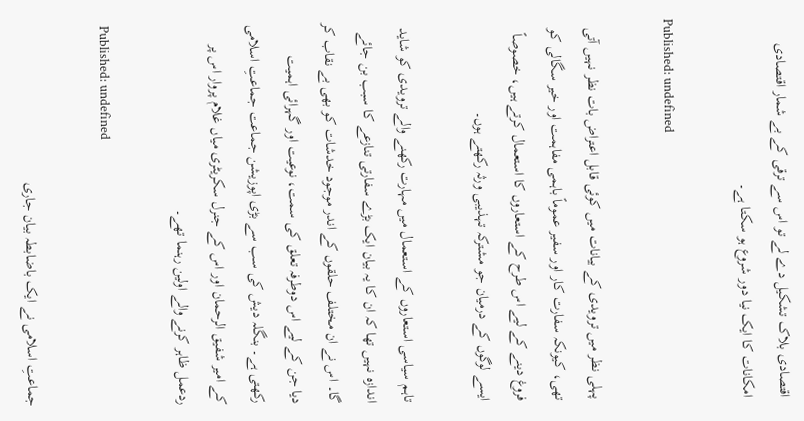اقتصادی بلاک تشکیل دے لے تو اس سے ترقی کے بے شمار اقتصادی امکانات کا ایک نیا دور شروع ہو سکتا ہے۔

Published: undefined

پہلی نظر میں ترویدی کے بیانات میں کوئی قابل اعتراض بات نظر نہیں آتی تھی، کیونکہ سفارت کار اور سفیر عموماً باہمی مفاہمت اور خیر سگالی کو فروغ دینے کے لیے اس طرح کے استعاروں کا استعمال کرتے ہیں، خصوصاً ایسے لوگوں کے درمیان جو مشترکہ تہذیبی ورثہ رکھتے ہوں۔

تاہم سیاسی استعاروں کے استعمال میں مہارت رکھنے والے ترویدی کو شاید اندازہ نہیں تھا کہ ان کا یہ بیان ایک بڑے سفارتی تنازعے کا سبب بن جائے گا۔ اس نے ان مختلف حلقوں کے اندر موجود خدشات کو بھی بے نقاب کر دیا جن کے لیے اس دوطرفہ تعلق کی سمت، نوعیت اور گہرائی اہمیت رکھتی ہے۔ بنگلہ دیش کی سب سے بڑی اپوزیشن جماعت جماعتِ اسلامی کے امیر شفیق الرحمان اور اس کے جنرل سکریٹری میاں غلام پروار اس پر ردعمل ظاہر کرنے والے اولین رہنما تھے۔

Published: undefined

جماعتِ اسلامی نے ایک باضابطہ بیان جاری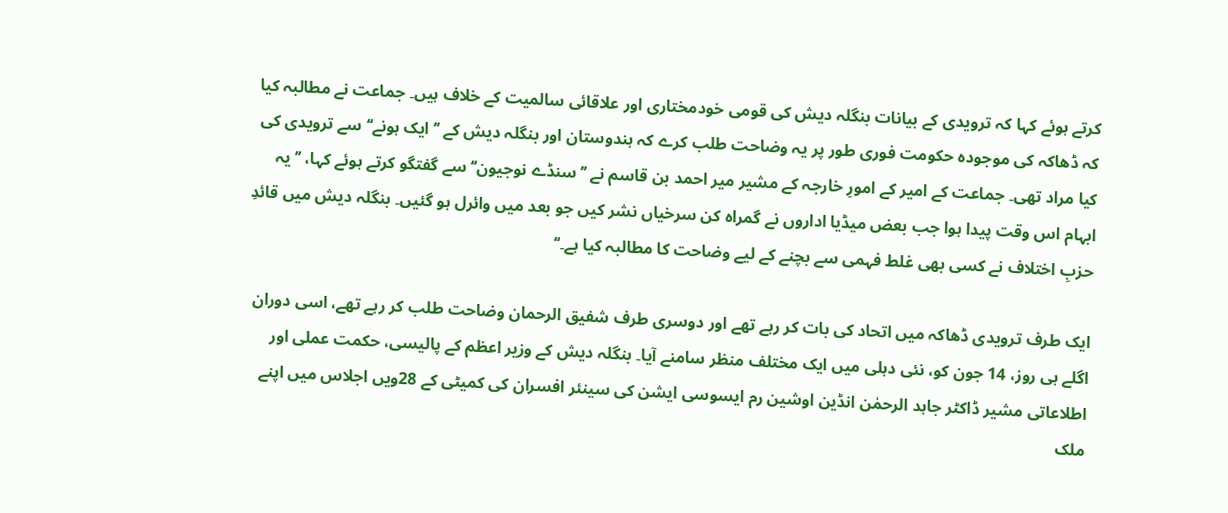کرتے ہوئے کہا کہ ترویدی کے بیانات بنگلہ دیش کی قومی خودمختاری اور علاقائی سالمیت کے خلاف ہیں۔ جماعت نے مطالبہ کیا کہ ڈھاکہ کی موجودہ حکومت فوری طور پر یہ وضاحت طلب کرے کہ ہندوستان اور بنگلہ دیش کے ’’ایک ہونے‘‘ سے ترویدی کی کیا مراد تھی۔ جماعت کے امیر کے امورِ خارجہ کے مشیر میر احمد بن قاسم نے ’’سنڈے نوجیون‘‘ سے گفتگو کرتے ہوئے کہا، ’’یہ ابہام اس وقت پیدا ہوا جب بعض میڈیا اداروں نے گمراہ کن سرخیاں نشر کیں جو بعد میں وائرل ہو گئیں۔ بنگلہ دیش میں قائدِ حزبِ اختلاف نے کسی بھی غلط فہمی سے بچنے کے لیے وضاحت کا مطالبہ کیا ہے۔‘‘

ایک طرف ترویدی ڈھاکہ میں اتحاد کی بات کر رہے تھے اور دوسری طرف شفیق الرحمان وضاحت طلب کر رہے تھے، اسی دوران اگلے ہی روز، 14 جون کو، نئی دہلی میں ایک مختلف منظر سامنے آیا۔ بنگلہ دیش کے وزیر اعظم کے پالیسی، حکمت عملی اور اطلاعاتی مشیر ڈاکٹر جاہد الرحمٰن انڈین اوشین رم ایسوسی ایشن کی سینئر افسران کی کمیٹی کے 28ویں اجلاس میں اپنے ملک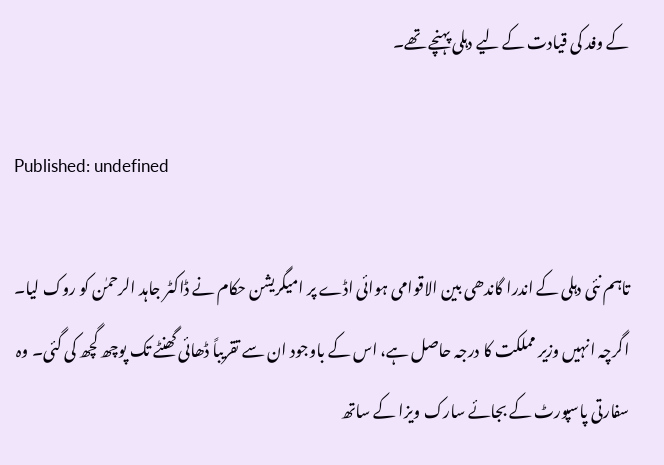کے وفد کی قیادت کے لیے دہلی پہنچے تھے۔

Published: undefined

تاہم نئی دہلی کے اندرا گاندھی بین الاقوامی ہوائی اڈے پر امیگریشن حکام نے ڈاکٹر جاہد الرحمٰن کو روک لیا۔ اگرچہ انہیں وزیر مملکت کا درجہ حاصل ہے، اس کے باوجود ان سے تقریباً ڈھائی گھنٹے تک پوچھ گچھ کی گئی۔ وہ سفارتی پاسپورٹ کے بجائے سارک ویزا کے ساتھ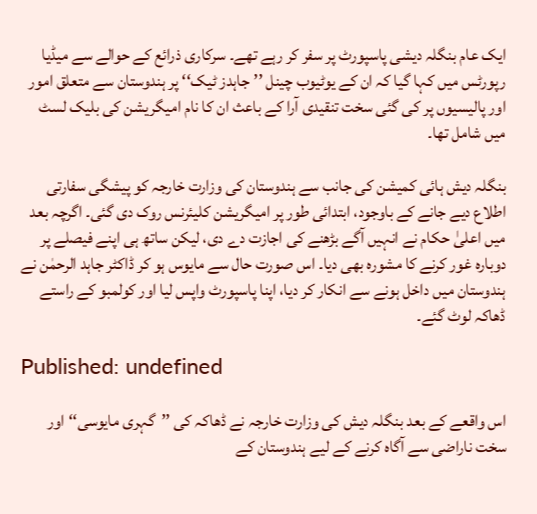ایک عام بنگلہ دیشی پاسپورٹ پر سفر کر رہے تھے۔ سرکاری ذرائع کے حوالے سے میڈیا رپورٹس میں کہا گیا کہ ان کے یوٹیوب چینل ’’جاہدز ٹیک‘‘ پر ہندوستان سے متعلق امور اور پالیسیوں پر کی گئی سخت تنقیدی آرا کے باعث ان کا نام امیگریشن کی بلیک لسٹ میں شامل تھا۔

بنگلہ دیش ہائی کمیشن کی جانب سے ہندوستان کی وزارت خارجہ کو پیشگی سفارتی اطلاع دیے جانے کے باوجود، ابتدائی طور پر امیگریشن کلیئرنس روک دی گئی۔ اگرچہ بعد میں اعلیٰ حکام نے انہیں آگے بڑھنے کی اجازت دے دی، لیکن ساتھ ہی اپنے فیصلے پر دوبارہ غور کرنے کا مشورہ بھی دیا۔ اس صورت حال سے مایوس ہو کر ڈاکٹر جاہد الرحمٰن نے ہندوستان میں داخل ہونے سے انکار کر دیا، اپنا پاسپورٹ واپس لیا اور کولمبو کے راستے ڈھاکہ لوٹ گئے۔

Published: undefined

اس واقعے کے بعد بنگلہ دیش کی وزارت خارجہ نے ڈھاکہ کی ’’گہری مایوسی‘‘ اور سخت ناراضی سے آگاہ کرنے کے لیے ہندوستان کے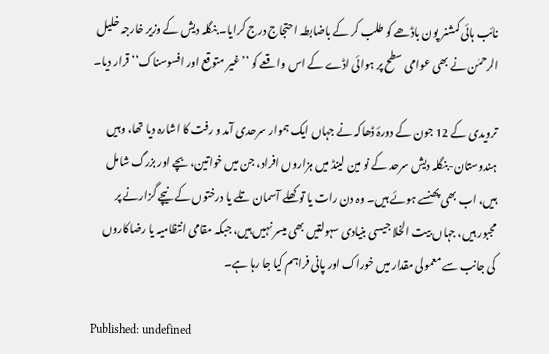نائب ہائی کمشنر پون باڈھے کو طلب کر کے باضابطہ احتجاج درج کرایا۔ بنگلہ دیش کے وزیر خارجہ خلیل الرحمٰن نے بھی عوامی سطح پر ہوائی اڈے کے اس واقعے کو ’’غیر متوقع اور افسوسناک‘‘ قرار دیا۔

ترویدی کے 12 جون کے دورۂ ڈھاکہ نے جہاں ایک ہموار سرحدی آمد و رفت کا اشارہ دیا تھا، وہیں ہندوستان-بنگلہ دیش سرحد کے نو مین لینڈ میں ہزاروں افراد، جن میں خواتین، بچے اور بزرگ شامل ہیں، اب بھی پھنسے ہوئے ہیں۔ وہ دن رات یا تو کھلے آسمان تلے یا درختوں کے نیچے گزارنے پر مجبور ہیں، جہاں بیت الخلا جیسی بنیادی سہولتیں بھی میسر نہیں ہیں، جبکہ مقامی انتظامیہ یا رضاکاروں کی جانب سے معمولی مقدار میں خوراک اور پانی فراہم کیا جا رہا ہے۔

Published: undefined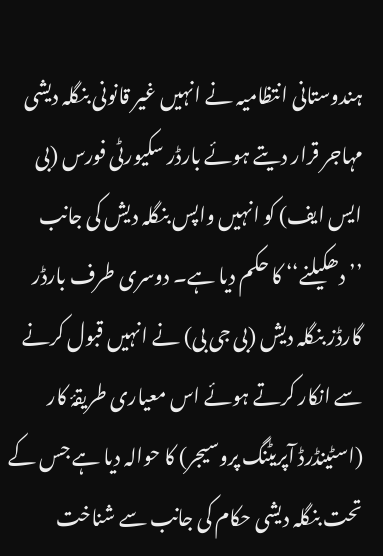ہندوستانی انتظامیہ نے انہیں غیر قانونی بنگلہ دیشی مہاجر قرار دیتے ہوئے بارڈر سکیورٹی فورس (بی ایس ایف) کو انہیں واپس بنگلہ دیش کی جانب ’’دھکیلنے‘‘ کا حکم دیا ہے۔ دوسری طرف بارڈر گارڈز بنگلہ دیش (بی جی بی) نے انہیں قبول کرنے سے انکار کرتے ہوئے اس معیاری طریقۂ کار (اسٹینڈرڈ آپریٹنگ پروسیجر) کا حوالہ دیا ہے جس کے تحت بنگلہ دیشی حکام کی جانب سے شناخت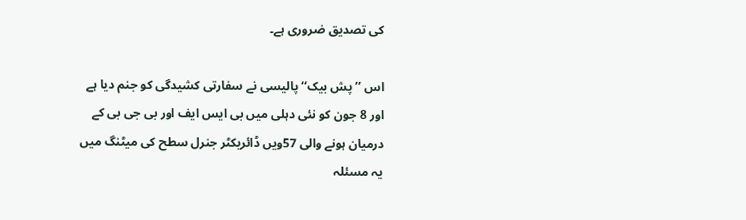کی تصدیق ضروری ہے۔

اس ’’پش بیک‘‘ پالیسی نے سفارتی کشیدگی کو جنم دیا ہے اور 8 جون کو نئی دہلی میں بی ایس ایف اور بی جی بی کے درمیان ہونے والی 57ویں ڈائریکٹر جنرل سطح کی میٹنگ میں یہ مسئلہ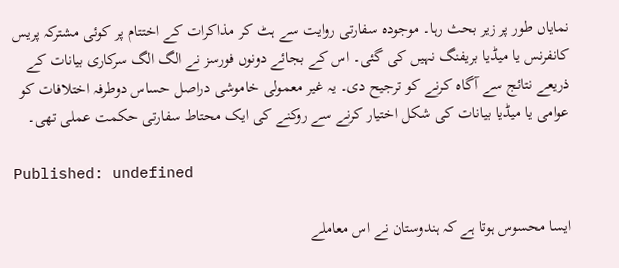نمایاں طور پر زیر بحث رہا۔ موجودہ سفارتی روایت سے ہٹ کر مذاکرات کے اختتام پر کوئی مشترکہ پریس کانفرنس یا میڈیا بریفنگ نہیں کی گئی۔ اس کے بجائے دونوں فورسز نے الگ الگ سرکاری بیانات کے ذریعے نتائج سے آگاہ کرنے کو ترجیح دی۔ یہ غیر معمولی خاموشی دراصل حساس دوطرفہ اختلافات کو عوامی یا میڈیا بیانات کی شکل اختیار کرنے سے روکنے کی ایک محتاط سفارتی حکمت عملی تھی۔

Published: undefined

ایسا محسوس ہوتا ہے کہ ہندوستان نے اس معاملے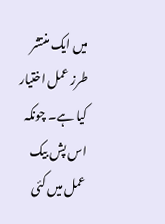میں ایک منتشر طرز عمل اختیار کیا ہے۔ چونکہ اس پش بیک عمل میں کئی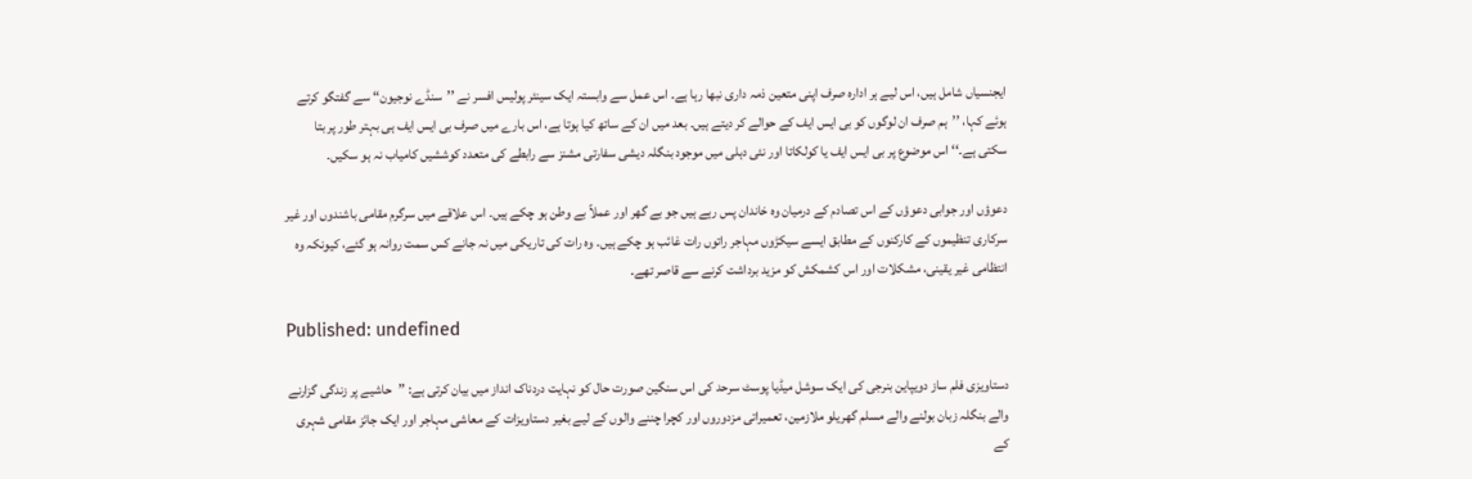ایجنسیاں شامل ہیں، اس لیے ہر ادارہ صرف اپنی متعین ذمہ داری نبھا رہا ہے۔ اس عمل سے وابستہ ایک سینئر پولیس افسر نے ’’سنڈے نوجیون‘‘ سے گفتگو کرتے ہوئے کہا، ’’ہم صرف ان لوگوں کو بی ایس ایف کے حوالے کر دیتے ہیں۔ بعد میں ان کے ساتھ کیا ہوتا ہے، اس بارے میں صرف بی ایس ایف ہی بہتر طور پر بتا سکتی ہے۔‘‘ اس موضوع پر بی ایس ایف یا کولکاتا اور نئی دہلی میں موجود بنگلہ دیشی سفارتی مشنز سے رابطے کی متعدد کوششیں کامیاب نہ ہو سکیں۔

دعوؤں اور جوابی دعوؤں کے اس تصادم کے درمیان وہ خاندان پس رہے ہیں جو بے گھر اور عملاً بے وطن ہو چکے ہیں۔ اس علاقے میں سرگرم مقامی باشندوں اور غیر سرکاری تنظیموں کے کارکنوں کے مطابق ایسے سیکڑوں مہاجر راتوں رات غائب ہو چکے ہیں۔ وہ رات کی تاریکی میں نہ جانے کس سمت روانہ ہو گئے، کیونکہ وہ انتظامی غیر یقینی، مشکلات اور اس کشمکش کو مزید برداشت کرنے سے قاصر تھے۔

Published: undefined

دستاویزی فلم ساز دویپاین بنرجی کی ایک سوشل میڈیا پوسٹ سرحد کی اس سنگین صورت حال کو نہایت دردناک انداز میں بیان کرتی ہے: ’’حاشیے پر زندگی گزارنے والے بنگلہ زبان بولنے والے مسلم گھریلو ملازمین، تعمیراتی مزدوروں اور کچرا چننے والوں کے لیے بغیر دستاویزات کے معاشی مہاجر اور ایک جائز مقامی شہری کے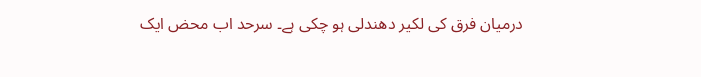درمیان فرق کی لکیر دھندلی ہو چکی ہے۔ سرحد اب محض ایک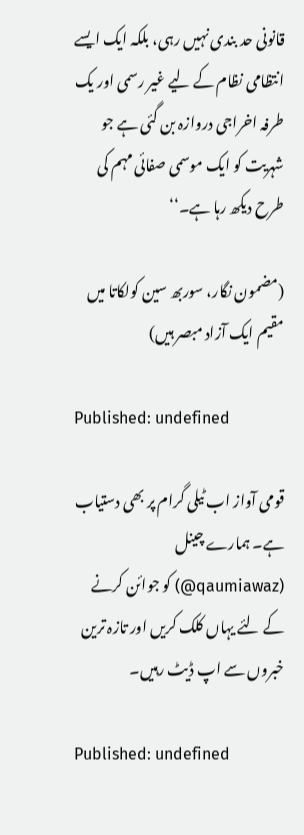قانونی حد بندی نہیں رہی، بلکہ ایک ایسے انتظامی نظام کے لیے غیر رسمی اور یک طرفہ اخراجی دروازہ بن گئی ہے جو شہریت کو ایک موسمی صفائی مہم کی طرح دیکھ رہا ہے۔‘‘

(مضمون نگار، سوربھ سین کولکاتا میں مقیم ایک آزاد مبصر ہیں)

Published: undefined

قومی آواز اب ٹیلی گرام پر بھی دستیاب ہے۔ ہمارے چینل (qaumiawaz@) کو جوائن کرنے کے لئے یہاں کلک کریں اور تازہ ترین خبروں سے اپ ڈیٹ رہیں۔

Published: undefined